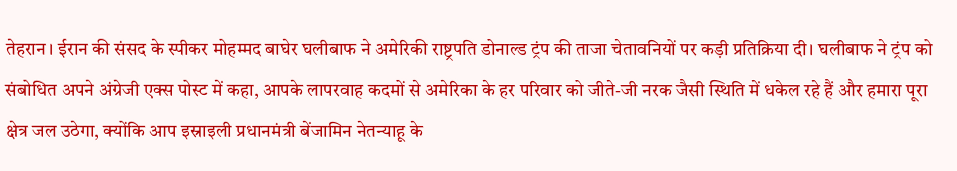तेहरान। ईरान की संसद के स्पीकर मोहम्मद बाघेर घलीबाफ ने अमेरिकी राष्ट्रपति डोनाल्ड ट्रंप की ताजा चेतावनियों पर कड़ी प्रतिक्रिया दी। घलीबाफ ने ट्रंप को संबोधित अपने अंग्रेजी एक्स पोस्ट में कहा, आपके लापरवाह कदमों से अमेरिका के हर परिवार को जीते-जी नरक जैसी स्थिति में धकेल रहे हैं और हमारा पूरा क्षेत्र जल उठेगा, क्योंकि आप इस्राइली प्रधानमंत्री बेंजामिन नेतन्याहू के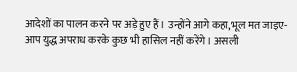आदेशों का पालन करने पर अड़े हुए हैं। उन्होंने आगे कहा,भूल मत जाइए- आप युद्ध अपराध करके कुछ भी हासिल नहीं करेंगे। असली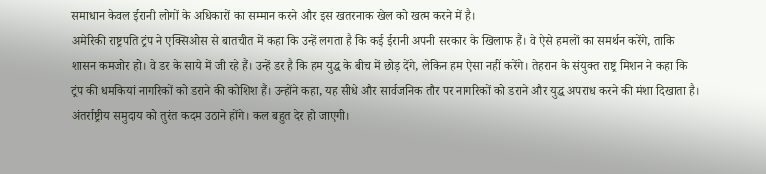समाधान केवल ईरानी लोगों के अधिकारों का सम्मान करने और इस खतरनाक खेल को खत्म करने में है।
अमेरिकी राष्ट्रपति ट्रंप ने एक्सिओस से बातचीत में कहा कि उन्हें लगता है कि कई ईरानी अपनी सरकार के खिलाफ हैं। वे ऐसे हमलों का समर्थन करेंगे, ताकि शासन कमजोर हो। वे डर के साये में जी रहे हैं। उन्हें डर है कि हम युद्ध के बीच में छोड़ देंगे, लेकिन हम ऐसा नहीं करेंगे। तेहरान के संयुक्त राष्ट्र मिशन ने कहा कि ट्रंप की धमकियां नागरिकों को डराने की कोशिश हैं। उन्होंने कहा, यह सीधे और सार्वजनिक तौर पर नागरिकों को डराने और युद्ध अपराध करने की मंशा दिखाता है। अंतर्राष्ट्रीय समुदाय को तुरंत कदम उठाने होंगे। कल बहुत देर हो जाएगी।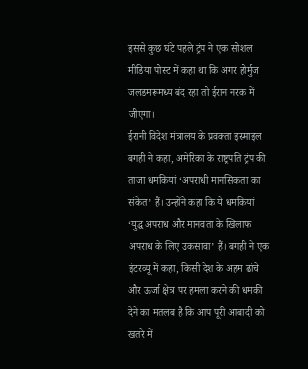इससे कुछ घंटे पहले ट्रंप ने एक सोशल मीडिया पोस्ट में कहा था कि अगर होर्मुज जलडमरूमध्य बंद रहा तो ईरान नरक में जीएगा।
ईरानी विदेश मंत्रालय के प्रवक्ता इस्माइल बगही ने कहा, अमेरिका के राष्ट्रपति ट्रंप की ताजा धमकियां ‘अपराधी मानसिकता का संकेत’ हैं। उन्होंने कहा कि ये धमकियां ‘युद्ध अपराध और मानवता के खिलाफ अपराध के लिए उकसावा’ हैं। बगही ने एक इंटरव्यू में कहा, किसी देश के अहम ढांचे और ऊर्जा क्षेत्र पर हमला करने की धमकी देने का मतलब है कि आप पूरी आबादी को खतरे में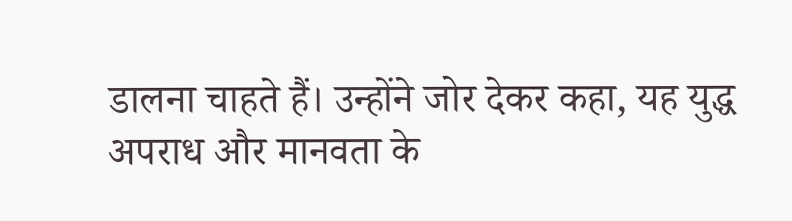डालना चाहते हैं। उन्होंने जोर देकर कहा, यह युद्ध अपराध और मानवता के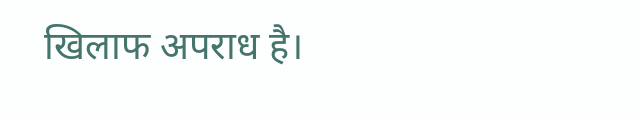खिलाफ अपराध है।